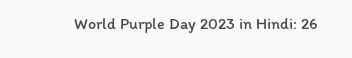World Purple Day 2023 in Hindi: 26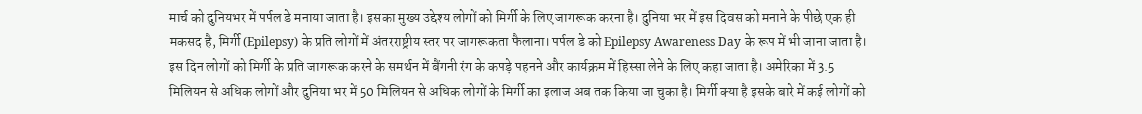मार्च को दुनियभर में पर्पल डे मनाया जाता है। इसका मुख्य उद्देश्य लोगों को मिर्गी के लिए जागरूक करना है। दुनिया भर में इस दिवस को मनाने के पीछे एक ही मकसद है, मिर्गी (Epilepsy) के प्रति लोगों में अंतरराष्ट्रीय स्तर पर जागरूकता फैलाना। पर्पल डे को Epilepsy Awareness Day के रूप में भी जाना जाता है। इस दिन लोगों को मिर्गी के प्रति जागरूक करने के समर्थन में बैंगनी रंग के कपड़े पहनने और कार्यक्रम में हिस्सा लेने के लिए कहा जाता है। अमेरिका में 3.5 मिलियन से अधिक लोगों और दुनिया भर में 50 मिलियन से अधिक लोगों के मिर्गी का इलाज अब तक किया जा चुका है। मिर्गी क्या है इसके बारे में कई लोगों को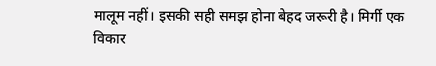मालूम नहीं। इसकी सही समझ होना बेहद जरूरी है। मिर्गी एक विकार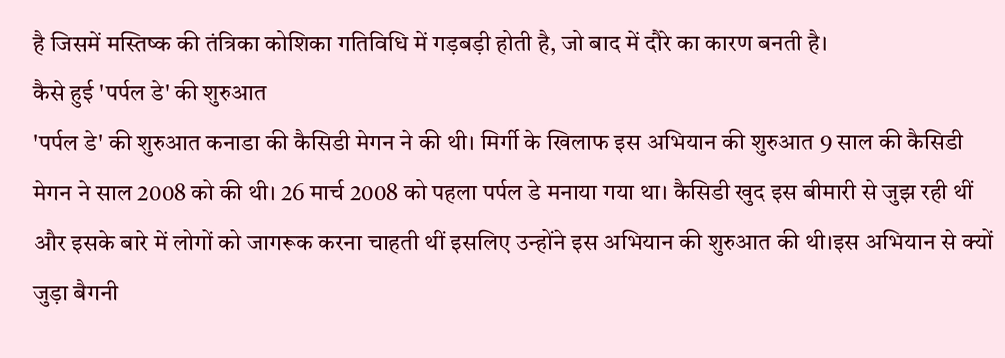है जिसमें मस्तिष्क की तंत्रिका कोशिका गतिविधि में गड़बड़ी होती है, जो बाद में दौरे का कारण बनती है।
कैसे हुई 'पर्पल डे' की शुरुआत
'पर्पल डे' की शुरुआत कनाडा की कैसिडी मेगन ने की थी। मिर्गी के खिलाफ इस अभियान की शुरुआत 9 साल की कैसिडी मेगन ने साल 2008 को की थी। 26 मार्च 2008 को पहला पर्पल डे मनाया गया था। कैसिडी खुद इस बीमारी से जुझ रही थीं और इसके बारे में लोगों को जागरूक करना चाहती थीं इसलिए उन्होंने इस अभियान की शुरुआत की थी।इस अभियान से क्यों जुड़ा बैगनी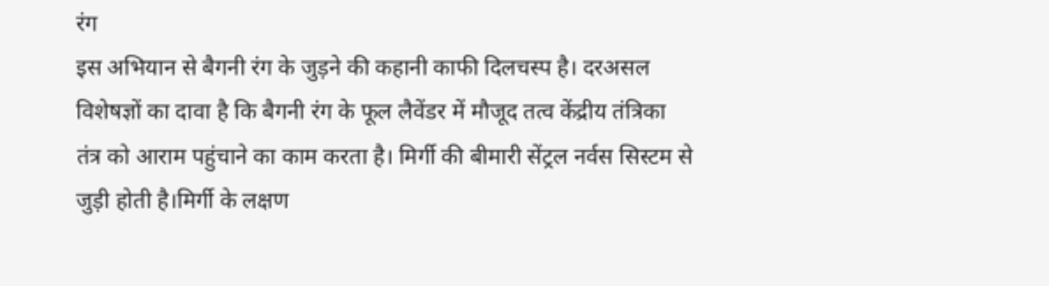रंग
इस अभियान से बैगनी रंग के जुड़ने की कहानी काफी दिलचस्प है। दरअसल विशेषज्ञों का दावा है कि बैगनी रंग के फूल लैवेंडर में मौजूद तत्व केंद्रीय तंत्रिका तंत्र को आराम पहुंचाने का काम करता है। मिर्गी की बीमारी सेंट्रल नर्वस सिस्टम से जुड़ी होती है।मिर्गी के लक्षण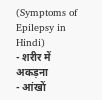(Symptoms of Epilepsy in Hindi)
- शरीर में अकड़ना
- आंखों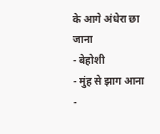के आगे अंधेरा छा जाना
- बेहोशी
- मुंह से झाग आना
-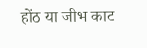होंठ या जीभ काट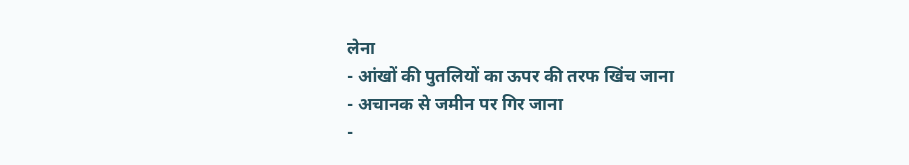लेना
- आंखों की पुतलियों का ऊपर की तरफ खिंच जाना
- अचानक से जमीन पर गिर जाना
-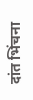दांत भिंचना